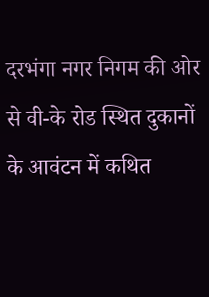दरभंगा नगर निगम की ओर से वी-के रोड स्थित दुकानों के आवंटन में कथित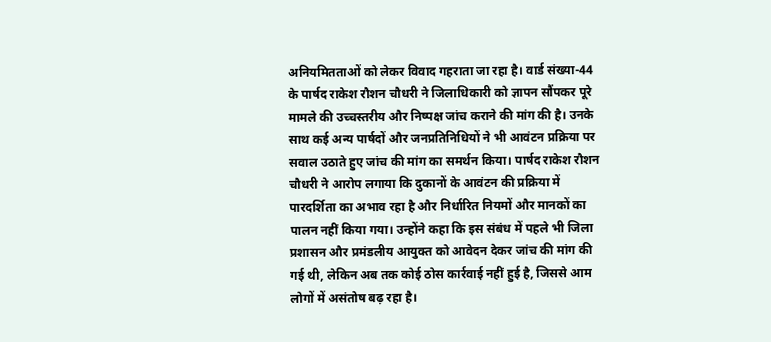अनियमितताओं को लेकर विवाद गहराता जा रहा है। वार्ड संख्या-44 के पार्षद राकेश रौशन चौधरी ने जिलाधिकारी को ज्ञापन सौंपकर पूरे मामले की उच्चस्तरीय और निष्पक्ष जांच कराने की मांग की है। उनके साथ कई अन्य पार्षदों और जनप्रतिनिधियों ने भी आवंटन प्रक्रिया पर सवाल उठाते हुए जांच की मांग का समर्थन किया। पार्षद राकेश रौशन चौधरी ने आरोप लगाया कि दुकानों के आवंटन की प्रक्रिया में पारदर्शिता का अभाव रहा है और निर्धारित नियमों और मानकों का पालन नहीं किया गया। उन्होंने कहा कि इस संबंध में पहले भी जिला प्रशासन और प्रमंडलीय आयुक्त को आवेदन देकर जांच की मांग की गई थी, लेकिन अब तक कोई ठोस कार्रवाई नहीं हुई है, जिससे आम लोगों में असंतोष बढ़ रहा है।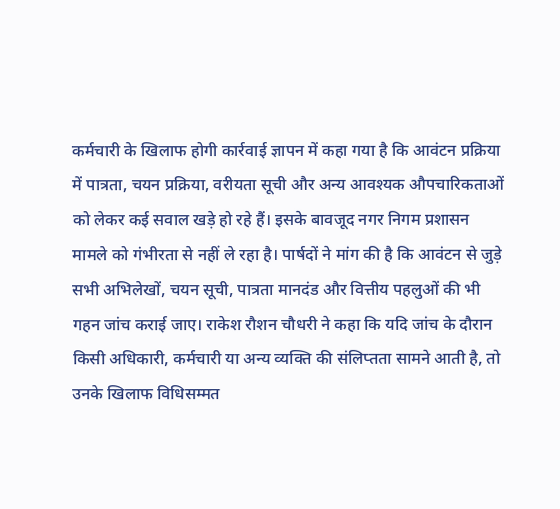कर्मचारी के खिलाफ होगी कार्रवाई ज्ञापन में कहा गया है कि आवंटन प्रक्रिया में पात्रता, चयन प्रक्रिया, वरीयता सूची और अन्य आवश्यक औपचारिकताओं को लेकर कई सवाल खड़े हो रहे हैं। इसके बावजूद नगर निगम प्रशासन मामले को गंभीरता से नहीं ले रहा है। पार्षदों ने मांग की है कि आवंटन से जुड़े सभी अभिलेखों, चयन सूची, पात्रता मानदंड और वित्तीय पहलुओं की भी गहन जांच कराई जाए। राकेश रौशन चौधरी ने कहा कि यदि जांच के दौरान किसी अधिकारी, कर्मचारी या अन्य व्यक्ति की संलिप्तता सामने आती है, तो उनके खिलाफ विधिसम्मत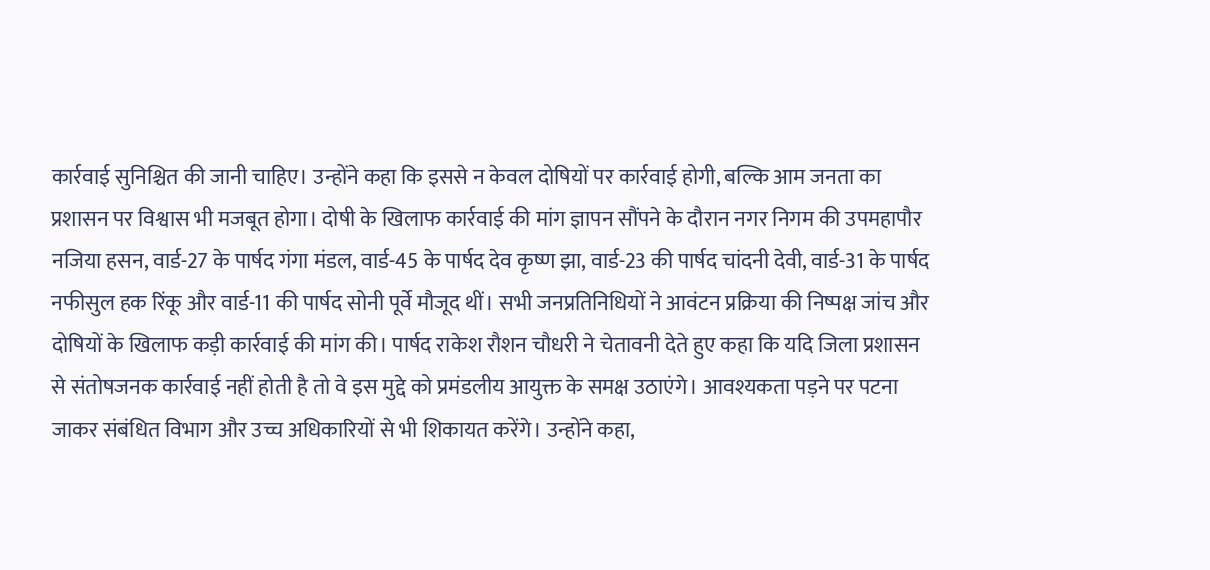कार्रवाई सुनिश्चित की जानी चाहिए। उन्होंने कहा कि इससे न केवल दोषियों पर कार्रवाई होगी, बल्कि आम जनता का प्रशासन पर विश्वास भी मजबूत होगा। दोषी के खिलाफ कार्रवाई की मांग ज्ञापन सौंपने के दौरान नगर निगम की उपमहापौर नजिया हसन, वार्ड-27 के पार्षद गंगा मंडल, वार्ड-45 के पार्षद देव कृष्ण झा, वार्ड-23 की पार्षद चांदनी देवी, वार्ड-31 के पार्षद नफीसुल हक रिंकू और वार्ड-11 की पार्षद सोनी पूर्वे मौजूद थीं। सभी जनप्रतिनिधियों ने आवंटन प्रक्रिया की निष्पक्ष जांच और दोषियों के खिलाफ कड़ी कार्रवाई की मांग की। पार्षद राकेश रौशन चौधरी ने चेतावनी देते हुए कहा कि यदि जिला प्रशासन से संतोषजनक कार्रवाई नहीं होती है तो वे इस मुद्दे को प्रमंडलीय आयुक्त के समक्ष उठाएंगे। आवश्यकता पड़ने पर पटना जाकर संबंधित विभाग और उच्च अधिकारियों से भी शिकायत करेंगे। उन्होंने कहा,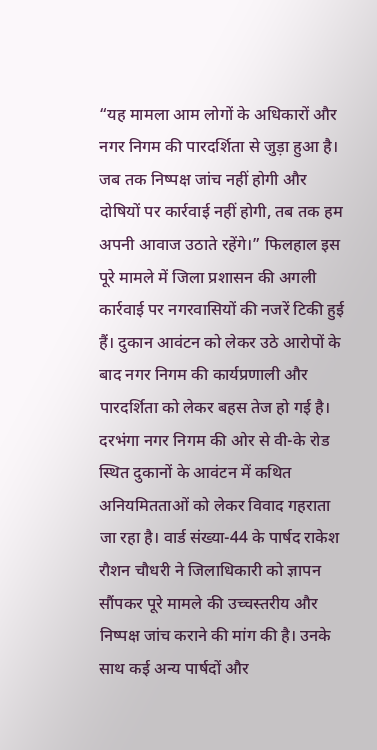“यह मामला आम लोगों के अधिकारों और नगर निगम की पारदर्शिता से जुड़ा हुआ है। जब तक निष्पक्ष जांच नहीं होगी और दोषियों पर कार्रवाई नहीं होगी, तब तक हम अपनी आवाज उठाते रहेंगे।” फिलहाल इस पूरे मामले में जिला प्रशासन की अगली कार्रवाई पर नगरवासियों की नजरें टिकी हुई हैं। दुकान आवंटन को लेकर उठे आरोपों के बाद नगर निगम की कार्यप्रणाली और पारदर्शिता को लेकर बहस तेज हो गई है। दरभंगा नगर निगम की ओर से वी-के रोड स्थित दुकानों के आवंटन में कथित अनियमितताओं को लेकर विवाद गहराता जा रहा है। वार्ड संख्या-44 के पार्षद राकेश रौशन चौधरी ने जिलाधिकारी को ज्ञापन सौंपकर पूरे मामले की उच्चस्तरीय और निष्पक्ष जांच कराने की मांग की है। उनके साथ कई अन्य पार्षदों और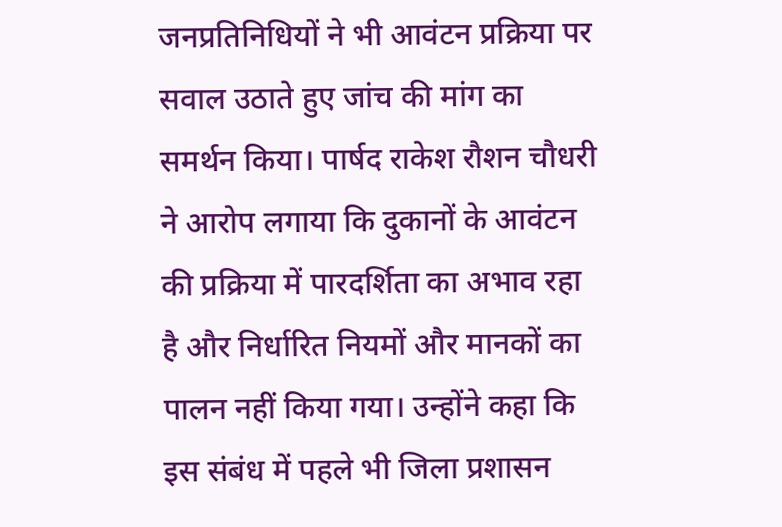जनप्रतिनिधियों ने भी आवंटन प्रक्रिया पर सवाल उठाते हुए जांच की मांग का समर्थन किया। पार्षद राकेश रौशन चौधरी ने आरोप लगाया कि दुकानों के आवंटन की प्रक्रिया में पारदर्शिता का अभाव रहा है और निर्धारित नियमों और मानकों का पालन नहीं किया गया। उन्होंने कहा कि इस संबंध में पहले भी जिला प्रशासन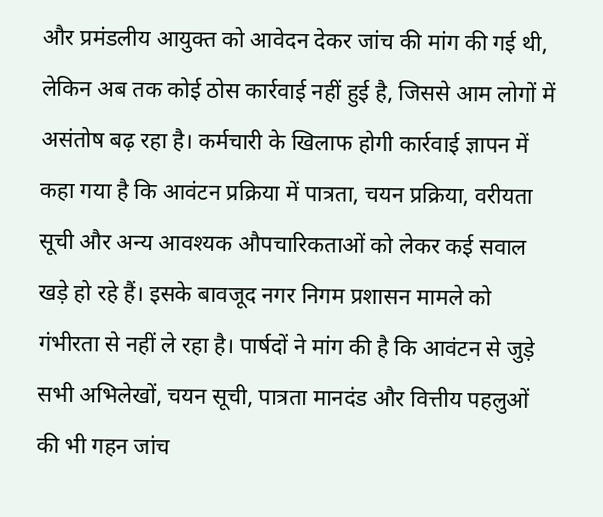और प्रमंडलीय आयुक्त को आवेदन देकर जांच की मांग की गई थी, लेकिन अब तक कोई ठोस कार्रवाई नहीं हुई है, जिससे आम लोगों में असंतोष बढ़ रहा है। कर्मचारी के खिलाफ होगी कार्रवाई ज्ञापन में कहा गया है कि आवंटन प्रक्रिया में पात्रता, चयन प्रक्रिया, वरीयता सूची और अन्य आवश्यक औपचारिकताओं को लेकर कई सवाल खड़े हो रहे हैं। इसके बावजूद नगर निगम प्रशासन मामले को गंभीरता से नहीं ले रहा है। पार्षदों ने मांग की है कि आवंटन से जुड़े सभी अभिलेखों, चयन सूची, पात्रता मानदंड और वित्तीय पहलुओं की भी गहन जांच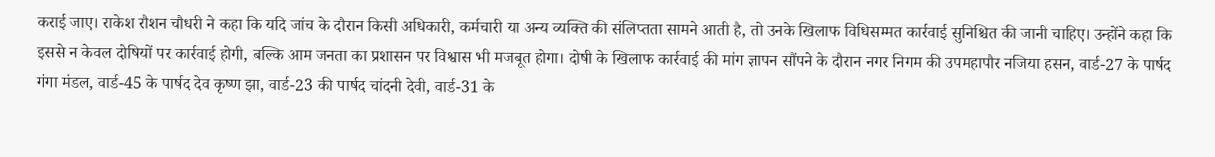कराई जाए। राकेश रौशन चौधरी ने कहा कि यदि जांच के दौरान किसी अधिकारी, कर्मचारी या अन्य व्यक्ति की संलिप्तता सामने आती है, तो उनके खिलाफ विधिसम्मत कार्रवाई सुनिश्चित की जानी चाहिए। उन्होंने कहा कि इससे न केवल दोषियों पर कार्रवाई होगी, बल्कि आम जनता का प्रशासन पर विश्वास भी मजबूत होगा। दोषी के खिलाफ कार्रवाई की मांग ज्ञापन सौंपने के दौरान नगर निगम की उपमहापौर नजिया हसन, वार्ड-27 के पार्षद गंगा मंडल, वार्ड-45 के पार्षद देव कृष्ण झा, वार्ड-23 की पार्षद चांदनी देवी, वार्ड-31 के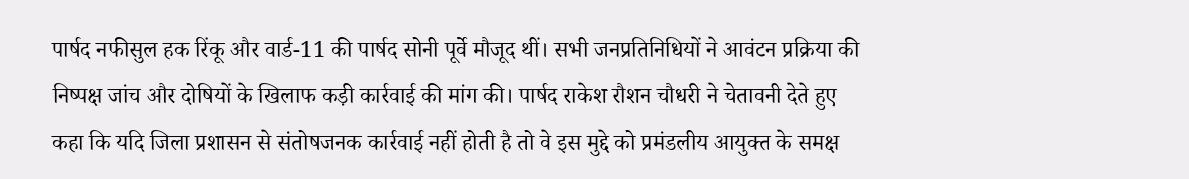पार्षद नफीसुल हक रिंकू और वार्ड-11 की पार्षद सोनी पूर्वे मौजूद थीं। सभी जनप्रतिनिधियों ने आवंटन प्रक्रिया की निष्पक्ष जांच और दोषियों के खिलाफ कड़ी कार्रवाई की मांग की। पार्षद राकेश रौशन चौधरी ने चेतावनी देते हुए कहा कि यदि जिला प्रशासन से संतोषजनक कार्रवाई नहीं होती है तो वे इस मुद्दे को प्रमंडलीय आयुक्त के समक्ष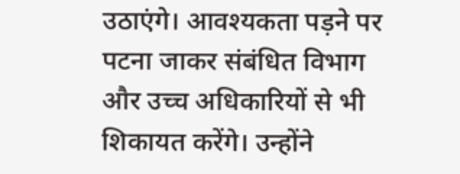उठाएंगे। आवश्यकता पड़ने पर पटना जाकर संबंधित विभाग और उच्च अधिकारियों से भी शिकायत करेंगे। उन्होंने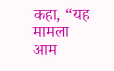कहा, “यह मामला आम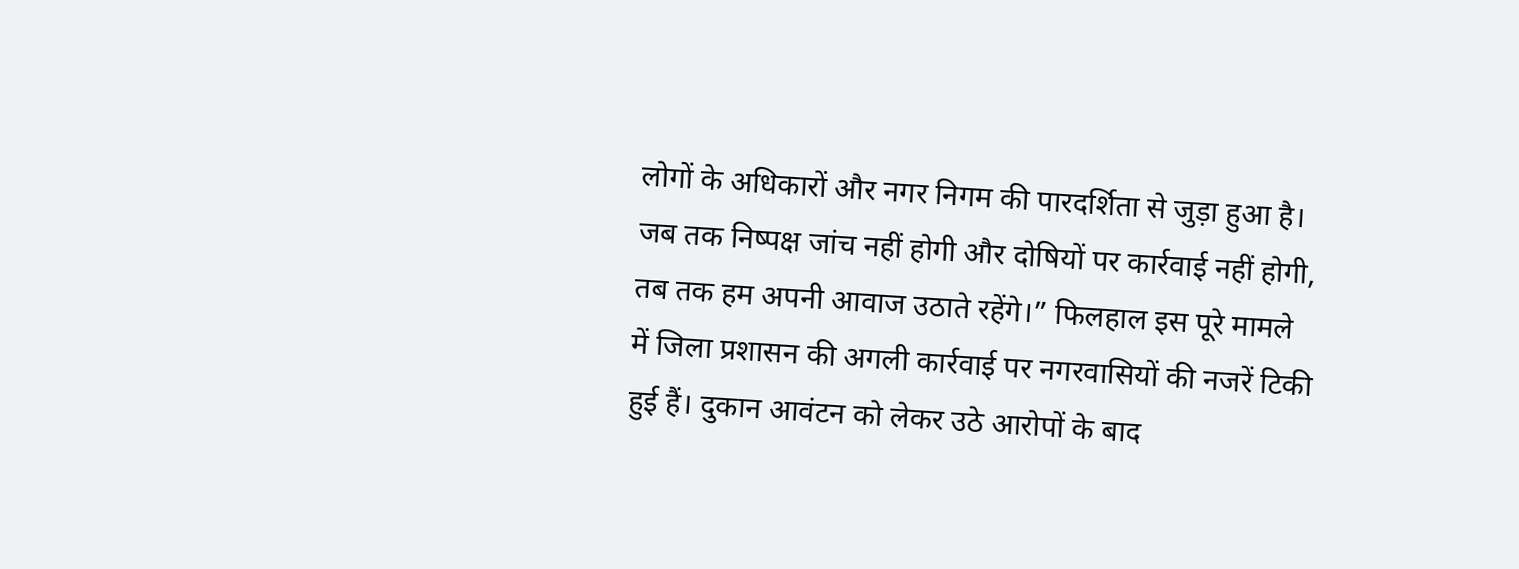लोगों के अधिकारों और नगर निगम की पारदर्शिता से जुड़ा हुआ है। जब तक निष्पक्ष जांच नहीं होगी और दोषियों पर कार्रवाई नहीं होगी, तब तक हम अपनी आवाज उठाते रहेंगे।” फिलहाल इस पूरे मामले में जिला प्रशासन की अगली कार्रवाई पर नगरवासियों की नजरें टिकी हुई हैं। दुकान आवंटन को लेकर उठे आरोपों के बाद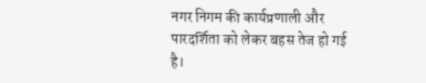नगर निगम की कार्यप्रणाली और पारदर्शिता को लेकर बहस तेज हो गई है।